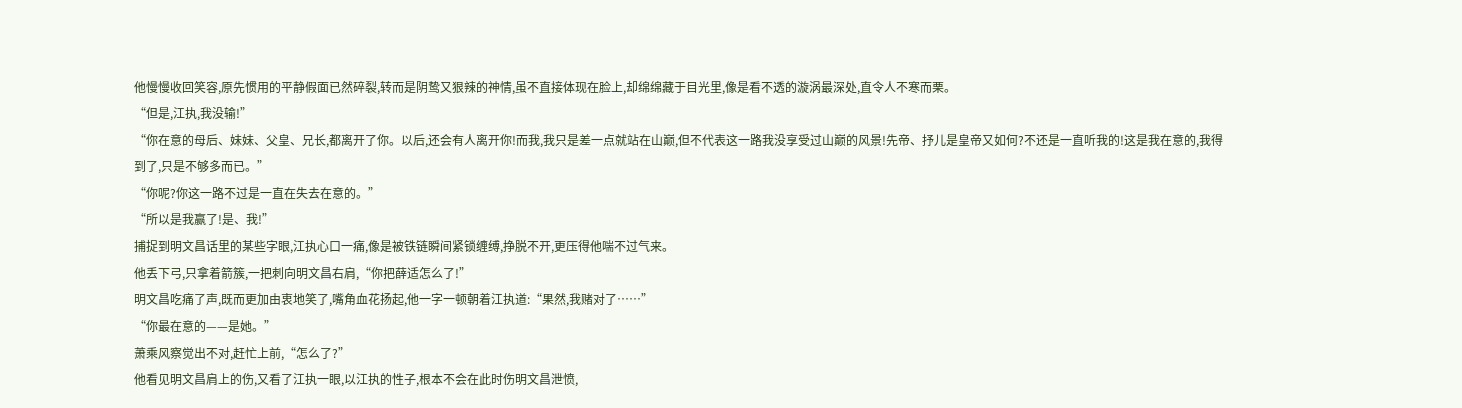他慢慢收回笑容,原先惯用的平静假面已然碎裂,转而是阴鸷又狠辣的神情,虽不直接体现在脸上,却绵绵藏于目光里,像是看不透的漩涡最深处,直令人不寒而栗。
“但是,江执,我没输!”
“你在意的母后、妹妹、父皇、兄长,都离开了你。以后,还会有人离开你!而我,我只是差一点就站在山巅,但不代表这一路我没享受过山巅的风景!先帝、抒儿是皇帝又如何?不还是一直听我的!这是我在意的,我得到了,只是不够多而已。”
“你呢?你这一路不过是一直在失去在意的。”
“所以是我赢了!是、我!”
捕捉到明文昌话里的某些字眼,江执心口一痛,像是被铁链瞬间紧锁缠缚,挣脱不开,更压得他喘不过气来。
他丢下弓,只拿着箭簇,一把刺向明文昌右肩,“你把薛适怎么了!”
明文昌吃痛了声,既而更加由衷地笑了,嘴角血花扬起,他一字一顿朝着江执道:“果然,我赌对了……”
“你最在意的——是她。”
萧乘风察觉出不对,赶忙上前,“怎么了?”
他看见明文昌肩上的伤,又看了江执一眼,以江执的性子,根本不会在此时伤明文昌泄愤,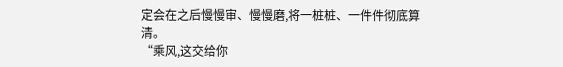定会在之后慢慢审、慢慢磨,将一桩桩、一件件彻底算清。
“乘风,这交给你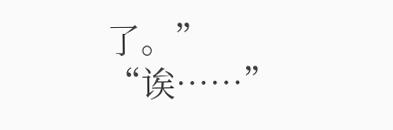了。”
“诶……”